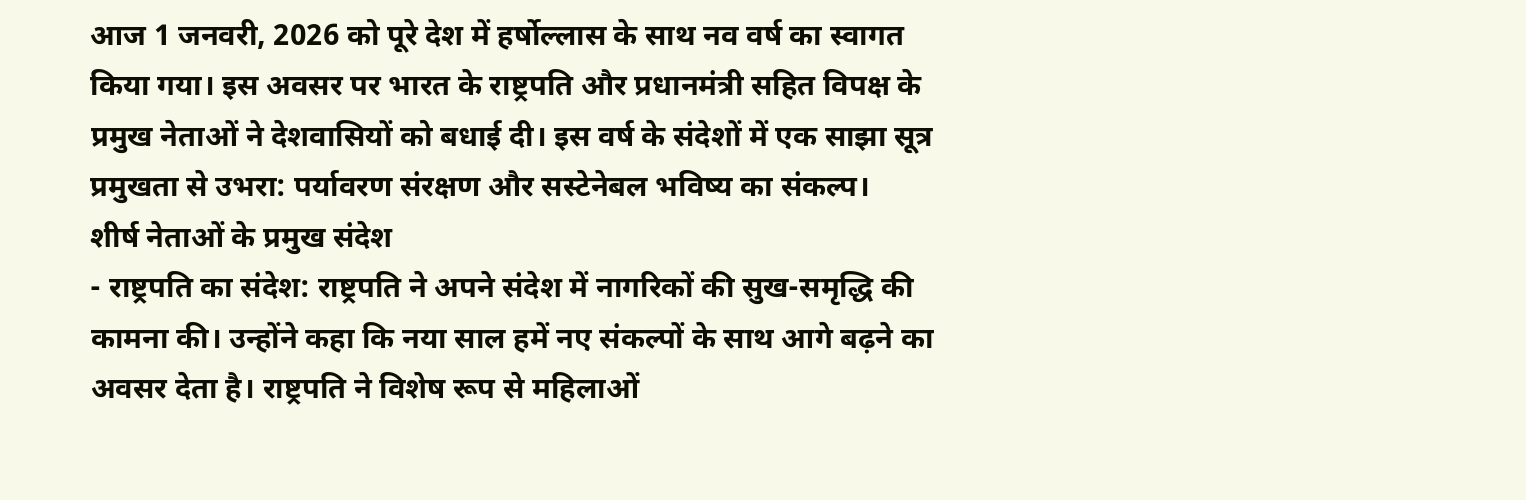आज 1 जनवरी, 2026 को पूरे देश में हर्षोल्लास के साथ नव वर्ष का स्वागत किया गया। इस अवसर पर भारत के राष्ट्रपति और प्रधानमंत्री सहित विपक्ष के प्रमुख नेताओं ने देशवासियों को बधाई दी। इस वर्ष के संदेशों में एक साझा सूत्र प्रमुखता से उभरा: पर्यावरण संरक्षण और सस्टेनेबल भविष्य का संकल्प।
शीर्ष नेताओं के प्रमुख संदेश
- राष्ट्रपति का संदेश: राष्ट्रपति ने अपने संदेश में नागरिकों की सुख-समृद्धि की कामना की। उन्होंने कहा कि नया साल हमें नए संकल्पों के साथ आगे बढ़ने का अवसर देता है। राष्ट्रपति ने विशेष रूप से महिलाओं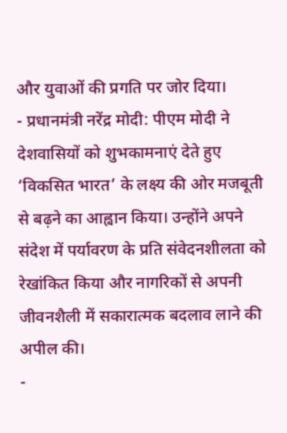और युवाओं की प्रगति पर जोर दिया।
- प्रधानमंत्री नरेंद्र मोदी: पीएम मोदी ने देशवासियों को शुभकामनाएं देते हुए ‘विकसित भारत’ के लक्ष्य की ओर मजबूती से बढ़ने का आह्वान किया। उन्होंने अपने संदेश में पर्यावरण के प्रति संवेदनशीलता को रेखांकित किया और नागरिकों से अपनी जीवनशैली में सकारात्मक बदलाव लाने की अपील की।
-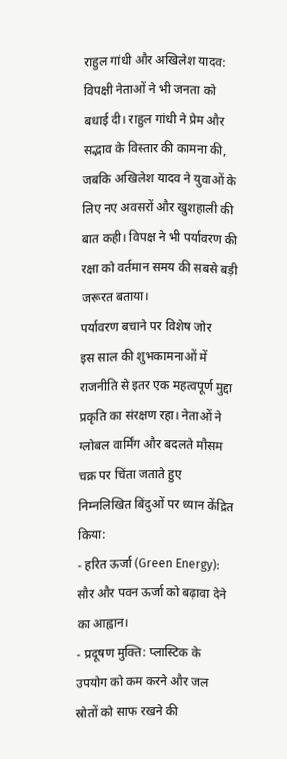राहुल गांधी और अखिलेश यादव: विपक्षी नेताओं ने भी जनता को बधाई दी। राहुल गांधी ने प्रेम और सद्भाव के विस्तार की कामना की, जबकि अखिलेश यादव ने युवाओं के लिए नए अवसरों और खुशहाली की बात कही। विपक्ष ने भी पर्यावरण की रक्षा को वर्तमान समय की सबसे बड़ी जरूरत बताया।
पर्यावरण बचाने पर विशेष जोर
इस साल की शुभकामनाओं में राजनीति से इतर एक महत्वपूर्ण मुद्दा प्रकृति का संरक्षण रहा। नेताओं ने ग्लोबल वार्मिंग और बदलते मौसम चक्र पर चिंता जताते हुए निम्नलिखित बिंदुओं पर ध्यान केंद्रित किया:
- हरित ऊर्जा (Green Energy): सौर और पवन ऊर्जा को बढ़ावा देने का आह्वान।
- प्रदूषण मुक्ति: प्लास्टिक के उपयोग को कम करने और जल स्रोतों को साफ रखने की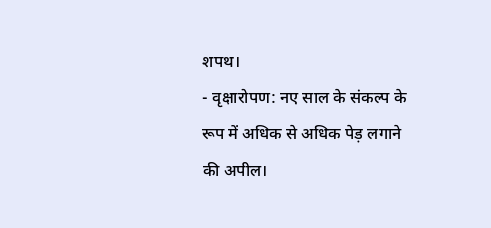शपथ।
- वृक्षारोपण: नए साल के संकल्प के रूप में अधिक से अधिक पेड़ लगाने की अपील।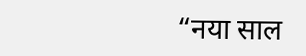“नया साल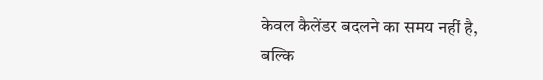केवल कैलेंडर बदलने का समय नहीं है, बल्कि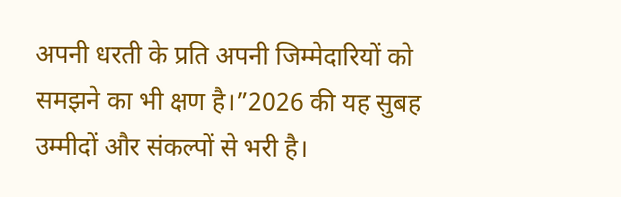अपनी धरती के प्रति अपनी जिम्मेदारियों को समझने का भी क्षण है।”2026 की यह सुबह उम्मीदों और संकल्पों से भरी है।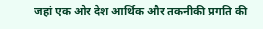जहां एक ओर देश आर्थिक और तकनीकी प्रगति की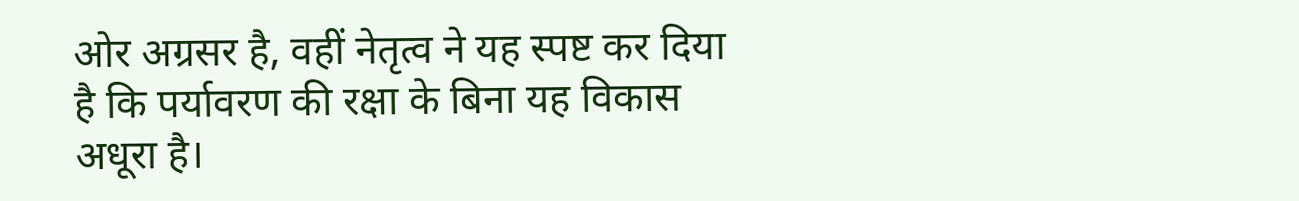ओर अग्रसर है, वहीं नेतृत्व ने यह स्पष्ट कर दिया है कि पर्यावरण की रक्षा के बिना यह विकास अधूरा है।